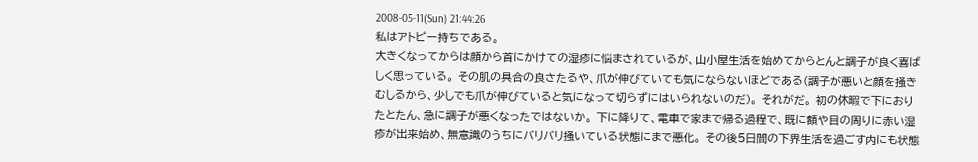2008-05-11(Sun) 21:44:26
私はアトピー持ちである。
大きくなってからは顔から首にかけての湿疹に悩まされているが、山小屋生活を始めてからとんと調子が良く喜ばしく思っている。 その肌の具合の良さたるや、爪が伸びていても気にならないほどである(調子が悪いと顔を掻きむしるから、少しでも爪が伸びていると気になって切らずにはいられないのだ)。 それがだ。 初の休暇で下におりたとたん、急に調子が悪くなったではないか。 下に降りて、電車で家まで帰る過程で、既に額や目の周りに赤い湿疹が出来始め、無意識のうちにバリバリ掻いている状態にまで悪化。 その後5日間の下界生活を過ごす内にも状態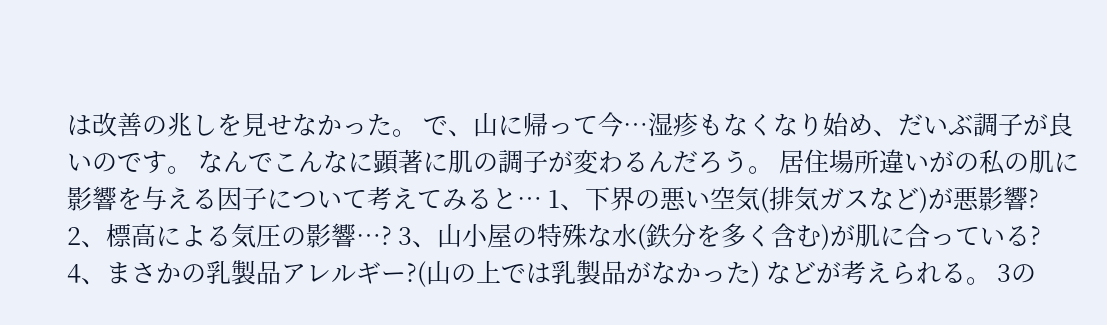は改善の兆しを見せなかった。 で、山に帰って今…湿疹もなくなり始め、だいぶ調子が良いのです。 なんでこんなに顕著に肌の調子が変わるんだろう。 居住場所違いがの私の肌に影響を与える因子について考えてみると… 1、下界の悪い空気(排気ガスなど)が悪影響? 2、標高による気圧の影響…? 3、山小屋の特殊な水(鉄分を多く含む)が肌に合っている? 4、まさかの乳製品アレルギー?(山の上では乳製品がなかった) などが考えられる。 3の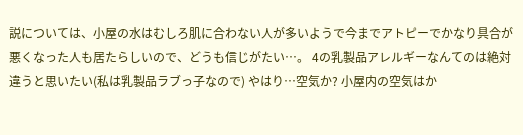説については、小屋の水はむしろ肌に合わない人が多いようで今までアトピーでかなり具合が悪くなった人も居たらしいので、どうも信じがたい…。 4の乳製品アレルギーなんてのは絶対違うと思いたい(私は乳製品ラブっ子なので) やはり…空気か? 小屋内の空気はか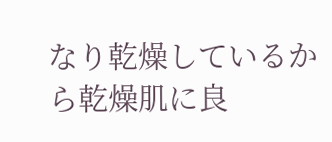なり乾燥しているから乾燥肌に良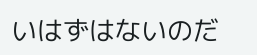いはずはないのだ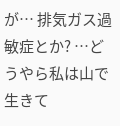が… 排気ガス過敏症とか? …どうやら私は山で生きて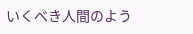いくべき人間のよう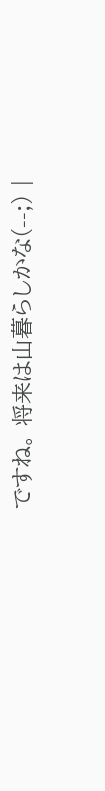ですね。 将来は山暮らしかな(--;) |